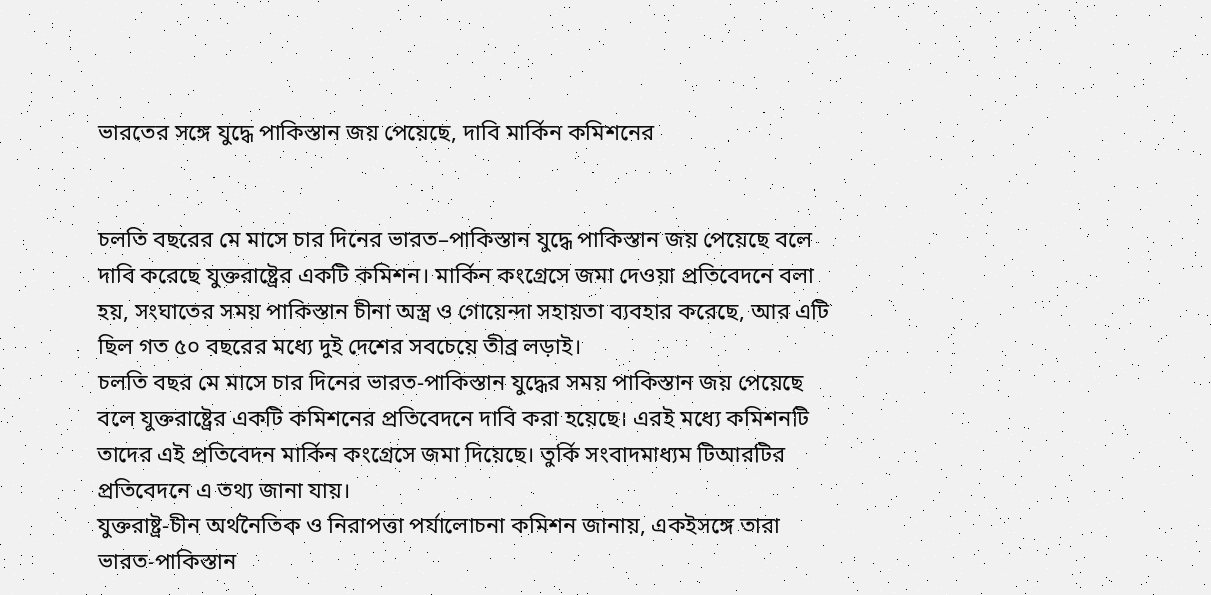ভারতের সঙ্গে যুদ্ধে পাকিস্তান জয় পেয়েছে, দাবি মার্কিন কমিশনের


চলতি বছরের মে মাসে চার দিনের ভারত–পাকিস্তান যুদ্ধে পাকিস্তান জয় পেয়েছে বলে দাবি করেছে যুক্তরাষ্ট্রের একটি কমিশন। মার্কিন কংগ্রেসে জমা দেওয়া প্রতিবেদনে বলা হয়, সংঘাতের সময় পাকিস্তান চীনা অস্ত্র ও গোয়েন্দা সহায়তা ব্যবহার করেছে, আর এটি ছিল গত ৫০ বছরের মধ্যে দুই দেশের সবচেয়ে তীব্র লড়াই।
চলতি বছর মে মাসে চার দিনের ভারত-পাকিস্তান যুদ্ধের সময় পাকিস্তান জয় পেয়েছে বলে যুক্তরাষ্ট্রের একটি কমিশনের প্রতিবেদনে দাবি করা হয়েছে। এরই মধ্যে কমিশনটি তাদের এই প্রতিবেদন মার্কিন কংগ্রেসে জমা দিয়েছে। তুর্কি সংবাদমাধ্যম টিআরটির প্রতিবেদনে এ তথ্য জানা যায়।
যুক্তরাষ্ট্র-চীন অর্থনৈতিক ও নিরাপত্তা পর্যালোচনা কমিশন জানায়, একইসঙ্গে তারা ভারত-পাকিস্তান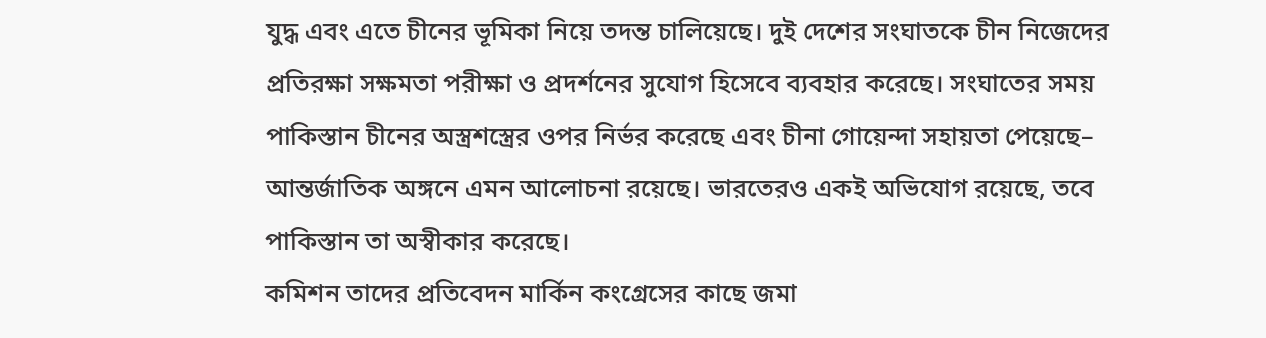যুদ্ধ এবং এতে চীনের ভূমিকা নিয়ে তদন্ত চালিয়েছে। দুই দেশের সংঘাতকে চীন নিজেদের প্রতিরক্ষা সক্ষমতা পরীক্ষা ও প্রদর্শনের সুযোগ হিসেবে ব্যবহার করেছে। সংঘাতের সময় পাকিস্তান চীনের অস্ত্রশস্ত্রের ওপর নির্ভর করেছে এবং চীনা গোয়েন্দা সহায়তা পেয়েছে– আন্তর্জাতিক অঙ্গনে এমন আলোচনা রয়েছে। ভারতেরও একই অভিযোগ রয়েছে, তবে পাকিস্তান তা অস্বীকার করেছে।
কমিশন তাদের প্রতিবেদন মার্কিন কংগ্রেসের কাছে জমা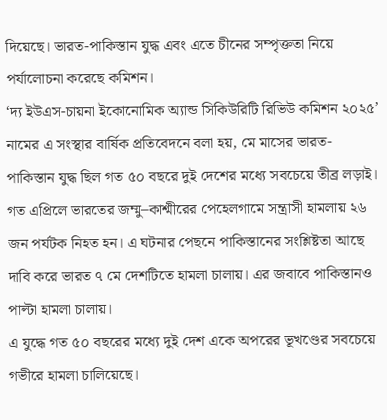দিয়েছে। ভারত-পাকিস্তান যুদ্ধ এবং এতে চীনের সম্পৃক্ততা নিয়ে পর্যালোচনা করেছে কমিশন।
‘দ্য ইউএস-চায়না ইকোনোমিক অ্যান্ড সিকিউরিটি রিভিউ কমিশন ২০২৫’ নামের এ সংস্থার বার্ষিক প্রতিবেদনে বলা হয়, মে মাসের ভারত-পাকিস্তান যুদ্ধ ছিল গত ৫০ বছরে দুই দেশের মধ্যে সবচেয়ে তীব্র লড়াই। গত এপ্রিলে ভারতের জম্মু–কাশ্মীরের পেহেলগামে সন্ত্রাসী হামলায় ২৬ জন পর্যটক নিহত হন। এ ঘটনার পেছনে পাকিস্তানের সংশ্লিষ্টতা আছে দাবি করে ভারত ৭ মে দেশটিতে হামলা চালায়। এর জবাবে পাকিস্তানও পাল্টা হামলা চালায়।
এ যুদ্ধে গত ৫০ বছরের মধ্যে দুই দেশ একে অপরের ভূখণ্ডের সবচেয়ে গভীরে হামলা চালিয়েছে।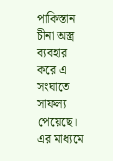পাকিস্তান চীনা অস্ত্র ব্যবহার করে এ সংঘাতে সাফল্য পেয়েছে। এর মাধ্যমে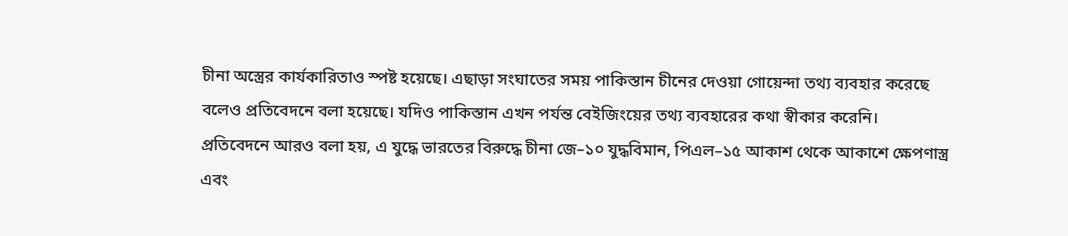চীনা অস্ত্রের কার্যকারিতাও স্পষ্ট হয়েছে। এছাড়া সংঘাতের সময় পাকিস্তান চীনের দেওয়া গোয়েন্দা তথ্য ব্যবহার করেছে বলেও প্রতিবেদনে বলা হয়েছে। যদিও পাকিস্তান এখন পর্যন্ত বেইজিংয়ের তথ্য ব্যবহারের কথা স্বীকার করেনি।
প্রতিবেদনে আরও বলা হয়, এ যুদ্ধে ভারতের বিরুদ্ধে চীনা জে–১০ যুদ্ধবিমান, পিএল–১৫ আকাশ থেকে আকাশে ক্ষেপণাস্ত্র এবং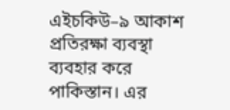এইচকিউ–৯ আকাশ প্রতিরক্ষা ব্যবস্থা ব্যবহার করে পাকিস্তান। এর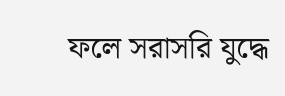ফলে সরাসরি যুদ্ধে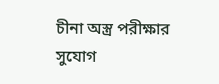চীনা অস্ত্র পরীক্ষার সুযোগ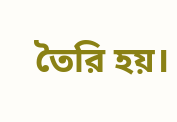তৈরি হয়।